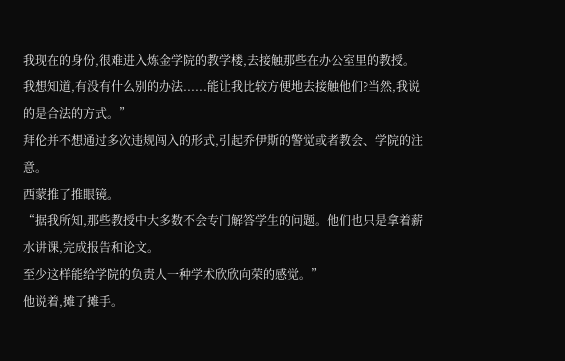我现在的身份,很难进入炼金学院的教学楼,去接触那些在办公室里的教授。
我想知道,有没有什么别的办法......能让我比较方便地去接触他们?当然,我说的是合法的方式。”
拜伦并不想通过多次违规闯入的形式,引起乔伊斯的警觉或者教会、学院的注意。
西蒙推了推眼镜。
“据我所知,那些教授中大多数不会专门解答学生的问题。他们也只是拿着薪水讲课,完成报告和论文。
至少这样能给学院的负责人一种学术欣欣向荣的感觉。”
他说着,摊了摊手。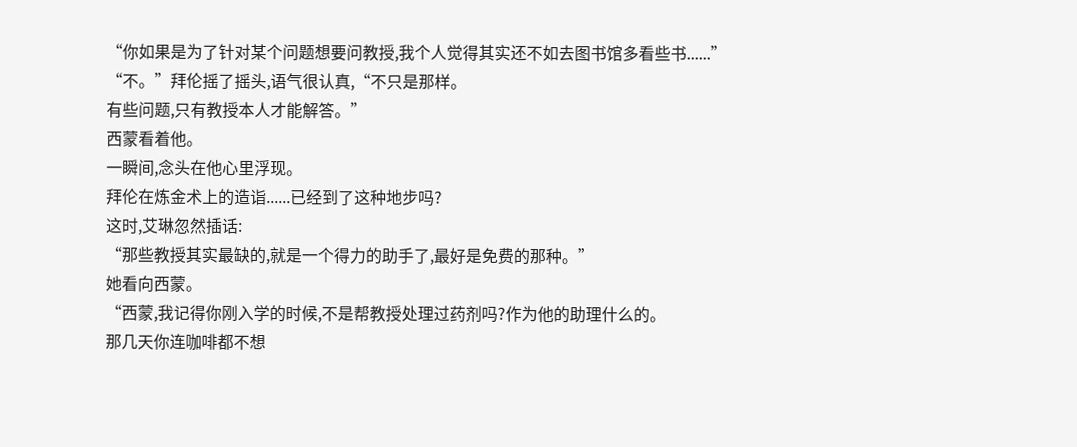“你如果是为了针对某个问题想要问教授,我个人觉得其实还不如去图书馆多看些书......”
“不。”拜伦摇了摇头,语气很认真,“不只是那样。
有些问题,只有教授本人才能解答。”
西蒙看着他。
一瞬间,念头在他心里浮现。
拜伦在炼金术上的造诣......已经到了这种地步吗?
这时,艾琳忽然插话:
“那些教授其实最缺的,就是一个得力的助手了,最好是免费的那种。”
她看向西蒙。
“西蒙,我记得你刚入学的时候,不是帮教授处理过药剂吗?作为他的助理什么的。
那几天你连咖啡都不想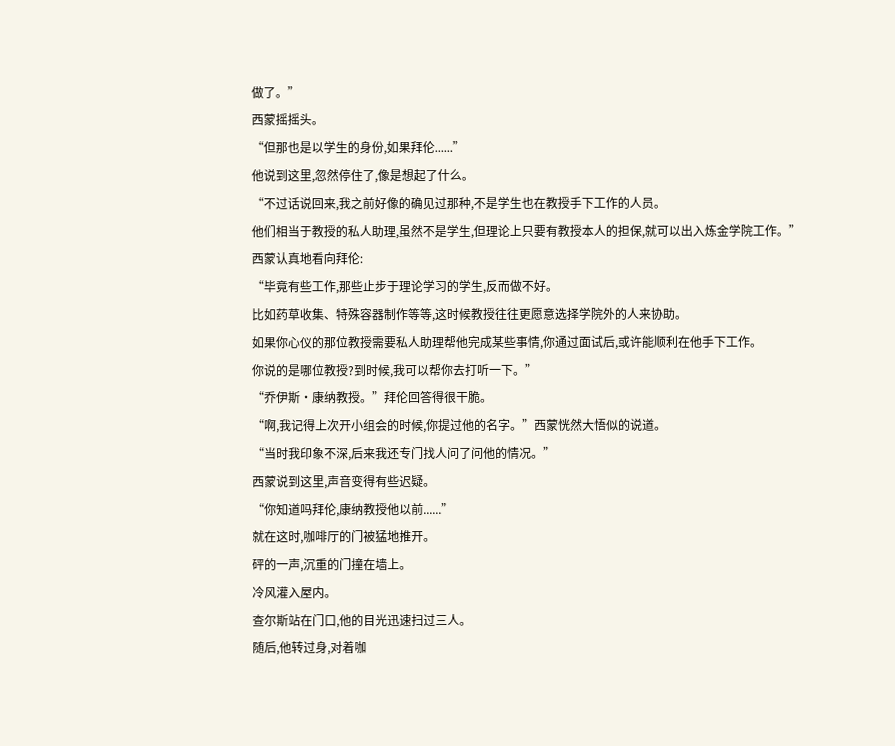做了。”
西蒙摇摇头。
“但那也是以学生的身份,如果拜伦......”
他说到这里,忽然停住了,像是想起了什么。
“不过话说回来,我之前好像的确见过那种,不是学生也在教授手下工作的人员。
他们相当于教授的私人助理,虽然不是学生,但理论上只要有教授本人的担保,就可以出入炼金学院工作。”
西蒙认真地看向拜伦:
“毕竟有些工作,那些止步于理论学习的学生,反而做不好。
比如药草收集、特殊容器制作等等,这时候教授往往更愿意选择学院外的人来协助。
如果你心仪的那位教授需要私人助理帮他完成某些事情,你通过面试后,或许能顺利在他手下工作。
你说的是哪位教授?到时候,我可以帮你去打听一下。”
“乔伊斯·康纳教授。”拜伦回答得很干脆。
“啊,我记得上次开小组会的时候,你提过他的名字。”西蒙恍然大悟似的说道。
“当时我印象不深,后来我还专门找人问了问他的情况。”
西蒙说到这里,声音变得有些迟疑。
“你知道吗拜伦,康纳教授他以前......”
就在这时,咖啡厅的门被猛地推开。
砰的一声,沉重的门撞在墙上。
冷风灌入屋内。
查尔斯站在门口,他的目光迅速扫过三人。
随后,他转过身,对着咖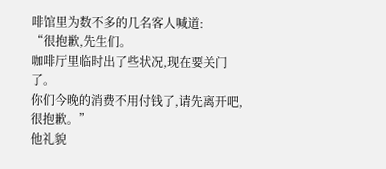啡馆里为数不多的几名客人喊道:
“很抱歉,先生们。
咖啡厅里临时出了些状况,现在要关门了。
你们今晚的消费不用付钱了,请先离开吧,很抱歉。”
他礼貌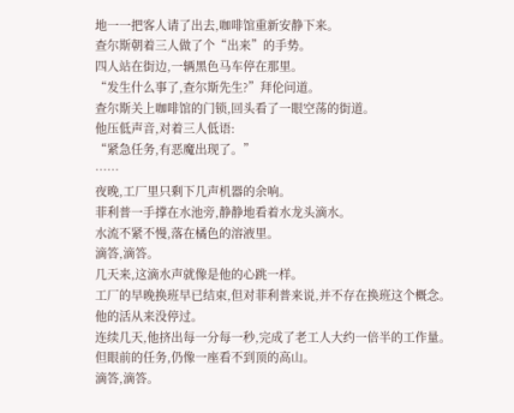地一一把客人请了出去,咖啡馆重新安静下来。
查尔斯朝着三人做了个“出来”的手势。
四人站在街边,一辆黑色马车停在那里。
“发生什么事了,查尔斯先生?”拜伦问道。
查尔斯关上咖啡馆的门锁,回头看了一眼空荡的街道。
他压低声音,对着三人低语:
“紧急任务,有恶魔出现了。”
……
夜晚,工厂里只剩下几声机器的余响。
菲利普一手撑在水池旁,静静地看着水龙头滴水。
水流不紧不慢,落在橘色的溶液里。
滴答,滴答。
几天来,这滴水声就像是他的心跳一样。
工厂的早晚换班早已结束,但对菲利普来说,并不存在换班这个概念。
他的活从来没停过。
连续几天,他挤出每一分每一秒,完成了老工人大约一倍半的工作量。
但眼前的任务,仍像一座看不到顶的高山。
滴答,滴答。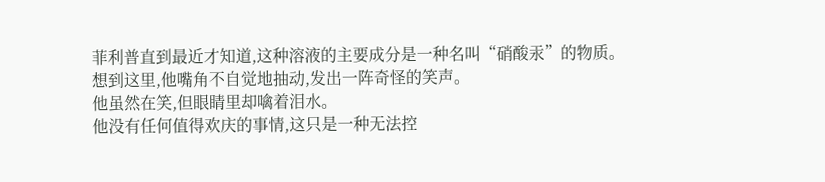菲利普直到最近才知道,这种溶液的主要成分是一种名叫“硝酸汞”的物质。
想到这里,他嘴角不自觉地抽动,发出一阵奇怪的笑声。
他虽然在笑,但眼睛里却噙着泪水。
他没有任何值得欢庆的事情,这只是一种无法控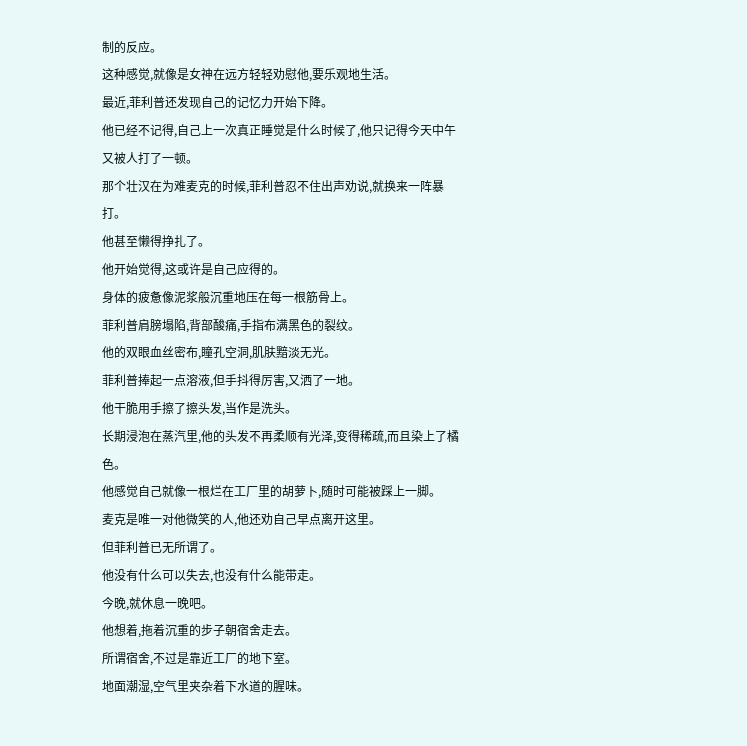制的反应。
这种感觉,就像是女神在远方轻轻劝慰他,要乐观地生活。
最近,菲利普还发现自己的记忆力开始下降。
他已经不记得,自己上一次真正睡觉是什么时候了,他只记得今天中午又被人打了一顿。
那个壮汉在为难麦克的时候,菲利普忍不住出声劝说,就换来一阵暴打。
他甚至懒得挣扎了。
他开始觉得,这或许是自己应得的。
身体的疲惫像泥浆般沉重地压在每一根筋骨上。
菲利普肩膀塌陷,背部酸痛,手指布满黑色的裂纹。
他的双眼血丝密布,瞳孔空洞,肌肤黯淡无光。
菲利普捧起一点溶液,但手抖得厉害,又洒了一地。
他干脆用手擦了擦头发,当作是洗头。
长期浸泡在蒸汽里,他的头发不再柔顺有光泽,变得稀疏,而且染上了橘色。
他感觉自己就像一根烂在工厂里的胡萝卜,随时可能被踩上一脚。
麦克是唯一对他微笑的人,他还劝自己早点离开这里。
但菲利普已无所谓了。
他没有什么可以失去,也没有什么能带走。
今晚,就休息一晚吧。
他想着,拖着沉重的步子朝宿舍走去。
所谓宿舍,不过是靠近工厂的地下室。
地面潮湿,空气里夹杂着下水道的腥味。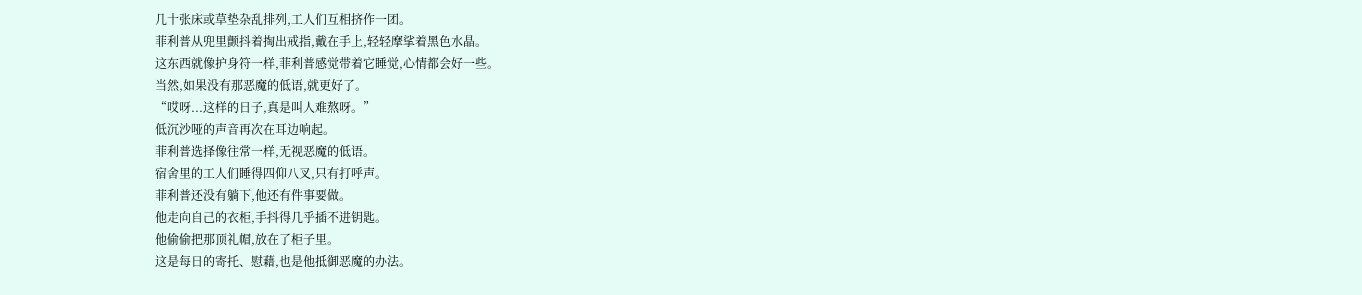几十张床或草垫杂乱排列,工人们互相挤作一团。
菲利普从兜里颤抖着掏出戒指,戴在手上,轻轻摩挲着黑色水晶。
这东西就像护身符一样,菲利普感觉带着它睡觉,心情都会好一些。
当然,如果没有那恶魔的低语,就更好了。
“哎呀...这样的日子,真是叫人难熬呀。”
低沉沙哑的声音再次在耳边响起。
菲利普选择像往常一样,无视恶魔的低语。
宿舍里的工人们睡得四仰八叉,只有打呼声。
菲利普还没有躺下,他还有件事要做。
他走向自己的衣柜,手抖得几乎插不进钥匙。
他偷偷把那顶礼帽,放在了柜子里。
这是每日的寄托、慰藉,也是他抵御恶魔的办法。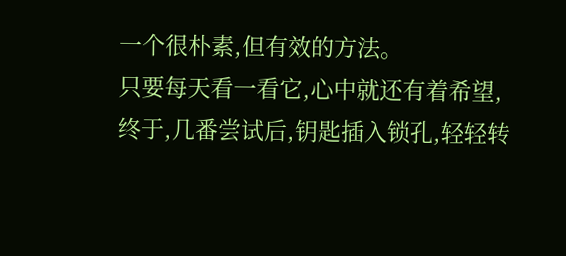一个很朴素,但有效的方法。
只要每天看一看它,心中就还有着希望,
终于,几番尝试后,钥匙插入锁孔,轻轻转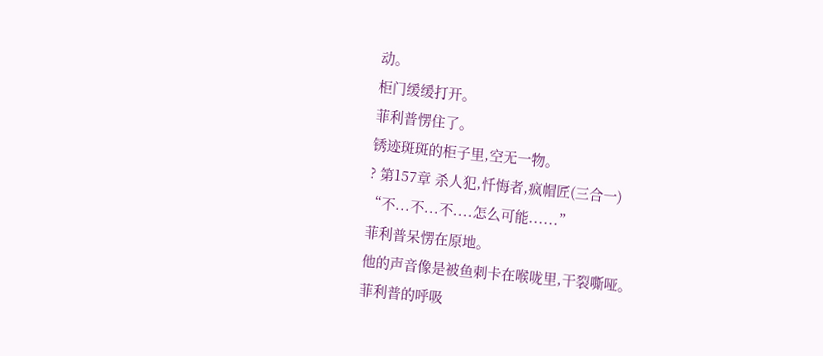动。
柜门缓缓打开。
菲利普愣住了。
锈迹斑斑的柜子里,空无一物。
? 第157章 杀人犯,忏悔者,疯帽匠(三合一)
“不...不...不....怎么可能......”
菲利普呆愣在原地。
他的声音像是被鱼刺卡在喉咙里,干裂嘶哑。
菲利普的呼吸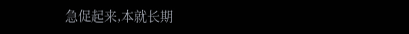急促起来,本就长期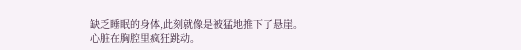缺乏睡眠的身体,此刻就像是被猛地推下了悬崖。
心脏在胸腔里疯狂跳动。